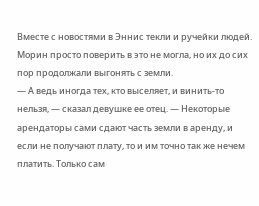Вместе с новостями в Эннис текли и ручейки людей. Морин просто поверить в это не могла, но их до сих пор продолжали выгонять с земли.
— А ведь иногда тех, кто выселяет, и винить-то нельзя, — сказал девушке ее отец. — Некоторые арендаторы сами сдают часть земли в аренду, и если не получают плату, то и им точно так же нечем платить. Только сам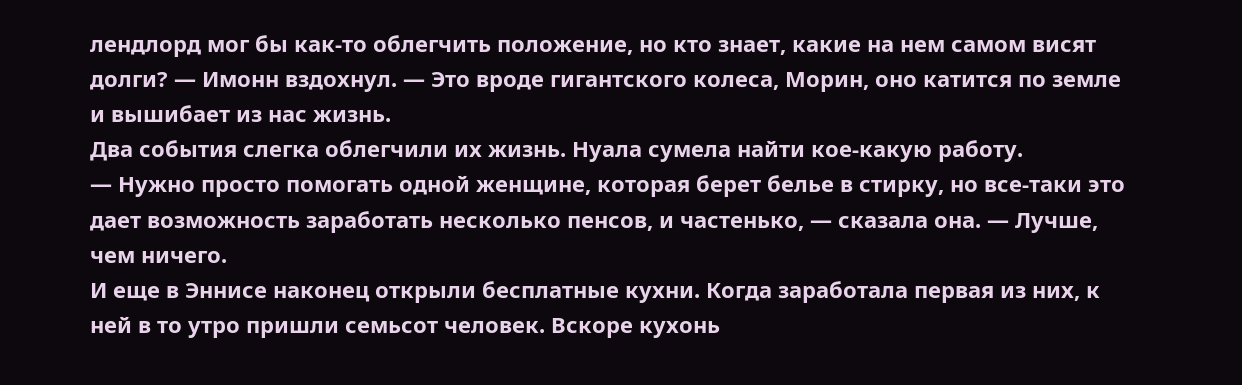лендлорд мог бы как-то облегчить положение, но кто знает, какие на нем самом висят долги? — Имонн вздохнул. — Это вроде гигантского колеса, Морин, оно катится по земле и вышибает из нас жизнь.
Два события слегка облегчили их жизнь. Нуала сумела найти кое-какую работу.
— Нужно просто помогать одной женщине, которая берет белье в стирку, но все-таки это дает возможность заработать несколько пенсов, и частенько, — сказала она. — Лучше, чем ничего.
И еще в Эннисе наконец открыли бесплатные кухни. Когда заработала первая из них, к ней в то утро пришли семьсот человек. Вскоре кухонь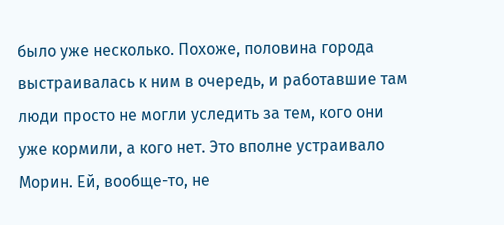было уже несколько. Похоже, половина города выстраивалась к ним в очередь, и работавшие там люди просто не могли уследить за тем, кого они уже кормили, а кого нет. Это вполне устраивало Морин. Ей, вообще-то, не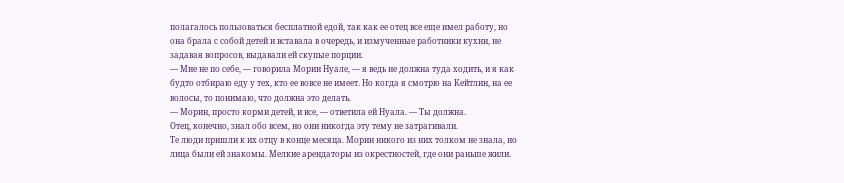полагалось пользоваться бесплатной едой, так как ее отец все еще имел работу, но она брала с собой детей и вставала в очередь, и измученные работники кухни, не задавая вопросов, выдавали ей скупые порции.
— Мне не по себе, — говорила Морин Нуале, — я ведь не должна туда ходить, и я как будто отбираю еду у тех, кто ее вовсе не имеет. Но когда я смотрю на Кейтлин, на ее волосы, то понимаю, что должна это делать.
— Морин, просто корми детей, и все, — ответила ей Нуала. — Ты должна.
Отец, конечно, знал обо всем, но они никогда эту тему не затрагивали.
Те люди пришли к их отцу в конце месяца. Морин никого из них толком не знала, но лица были ей знакомы. Мелкие арендаторы из окрестностей, где они раньше жили.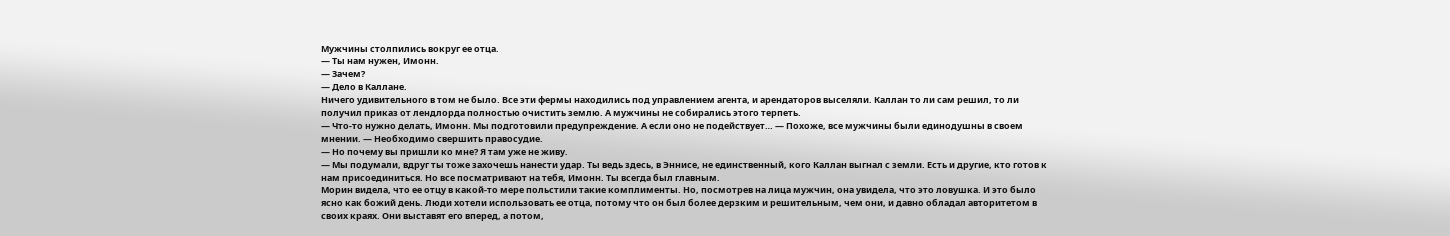Мужчины столпились вокруг ее отца.
— Ты нам нужен, Имонн.
— Зачем?
— Дело в Каллане.
Ничего удивительного в том не было. Все эти фермы находились под управлением агента, и арендаторов выселяли. Каллан то ли сам решил, то ли получил приказ от лендлорда полностью очистить землю. А мужчины не собирались этого терпеть.
— Что-то нужно делать, Имонн. Мы подготовили предупреждение. А если оно не подействует… — Похоже, все мужчины были единодушны в своем мнении. — Необходимо свершить правосудие.
— Но почему вы пришли ко мне? Я там уже не живу.
— Мы подумали, вдруг ты тоже захочешь нанести удар. Ты ведь здесь, в Эннисе, не единственный, кого Каллан выгнал с земли. Есть и другие, кто готов к нам присоединиться. Но все посматривают на тебя, Имонн. Ты всегда был главным.
Морин видела, что ее отцу в какой-то мере польстили такие комплименты. Но, посмотрев на лица мужчин, она увидела, что это ловушка. И это было ясно как божий день. Люди хотели использовать ее отца, потому что он был более дерзким и решительным, чем они, и давно обладал авторитетом в своих краях. Они выставят его вперед, а потом,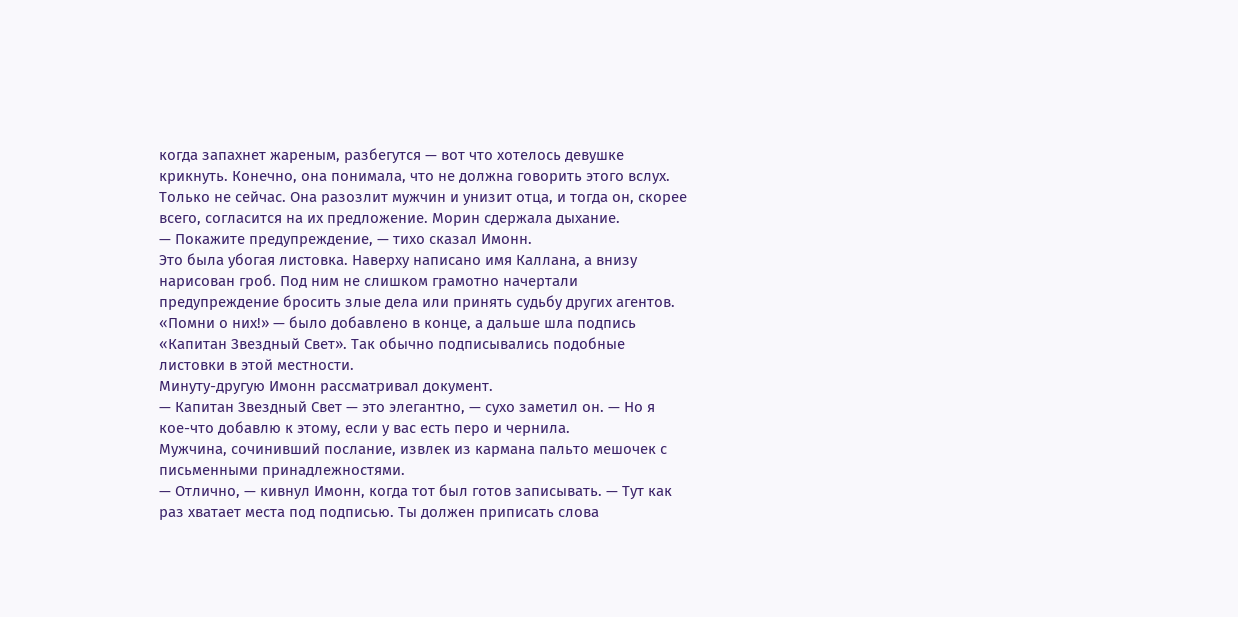когда запахнет жареным, разбегутся — вот что хотелось девушке крикнуть. Конечно, она понимала, что не должна говорить этого вслух. Только не сейчас. Она разозлит мужчин и унизит отца, и тогда он, скорее всего, согласится на их предложение. Морин сдержала дыхание.
— Покажите предупреждение, — тихо сказал Имонн.
Это была убогая листовка. Наверху написано имя Каллана, а внизу нарисован гроб. Под ним не слишком грамотно начертали предупреждение бросить злые дела или принять судьбу других агентов. «Помни о них!» — было добавлено в конце, а дальше шла подпись «Капитан Звездный Свет». Так обычно подписывались подобные листовки в этой местности.
Минуту-другую Имонн рассматривал документ.
— Капитан Звездный Свет — это элегантно, — сухо заметил он. — Но я кое-что добавлю к этому, если у вас есть перо и чернила.
Мужчина, сочинивший послание, извлек из кармана пальто мешочек с письменными принадлежностями.
— Отлично, — кивнул Имонн, когда тот был готов записывать. — Тут как раз хватает места под подписью. Ты должен приписать слова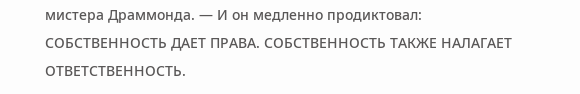мистера Драммонда. — И он медленно продиктовал:
СОБСТВЕННОСТЬ ДАЕТ ПРАВА. СОБСТВЕННОСТЬ ТАКЖЕ НАЛАГАЕТ ОТВЕТСТВЕННОСТЬ.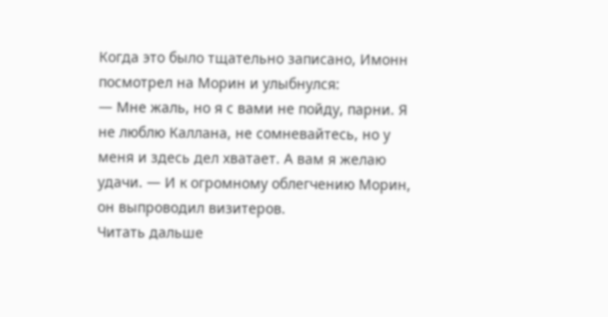Когда это было тщательно записано, Имонн посмотрел на Морин и улыбнулся:
— Мне жаль, но я с вами не пойду, парни. Я не люблю Каллана, не сомневайтесь, но у меня и здесь дел хватает. А вам я желаю удачи. — И к огромному облегчению Морин, он выпроводил визитеров.
Читать дальше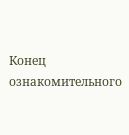Конец ознакомительного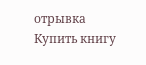отрывка
Купить книгу